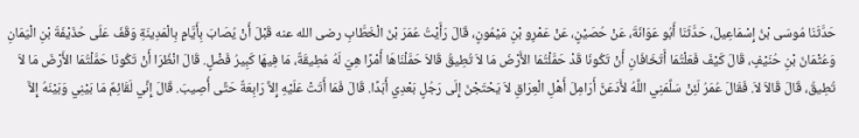حَدَّثَنَا مُوسَى بْنُ إِسْمَاعِيلَ، حَدَّثَنَا أَبُو عَوَانَةَ، عَنْ حُصَيْنٍ، عَنْ عَمْرِو بْنِ مَيْمُونٍ، قَالَ رَأَيْتُ عُمَرَ بْنَ الْخَطَّابِ رضى الله عنه قَبْلَ أَنْ يُصَابَ بِأَيَّامٍ بِالْمَدِينَةِ وَقَفَ عَلَى حُذَيْفَةَ بْنِ الْيَمَانِ وَعُثْمَانَ بْنِ حُنَيْفٍ، قَالَ كَيْفَ فَعَلْتُمَا أَتَخَافَانِ أَنْ تَكُونَا قَدْ حَمَّلْتُمَا الأَرْضَ مَا لاَ تُطِيقُ قَالاَ حَمَّلْنَاهَا أَمْرًا هِيَ لَهُ مُطِيقَةٌ، مَا فِيهَا كَبِيرُ فَضْلٍ. قَالَ انْظُرَا أَنْ تَكُونَا حَمَّلْتُمَا الأَرْضَ مَا لاَ تُطِيقُ، قَالَ قَالاَ لاَ. فَقَالَ عُمَرُ لَئِنْ سَلَّمَنِي اللَّهُ لأَدَعَنَّ أَرَامِلَ أَهْلِ الْعِرَاقِ لاَ يَحْتَجْنَ إِلَى رَجُلٍ بَعْدِي أَبَدًا. قَالَ فَمَا أَتَتْ عَلَيْهِ إِلاَّ رَابِعَةٌ حَتَّى أُصِيبَ. قَالَ إِنِّي لَقَائِمٌ مَا بَيْنِي وَبَيْنَهُ إِلاَّ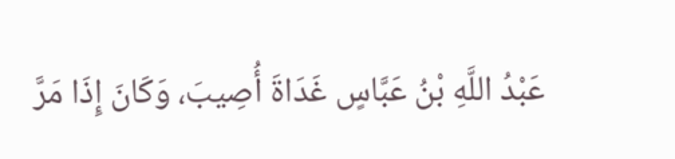عَبْدُ اللَّهِ بْنُ عَبَّاسٍ غَدَاةَ أُصِيبَ، وَكَانَ إِذَا مَرَّ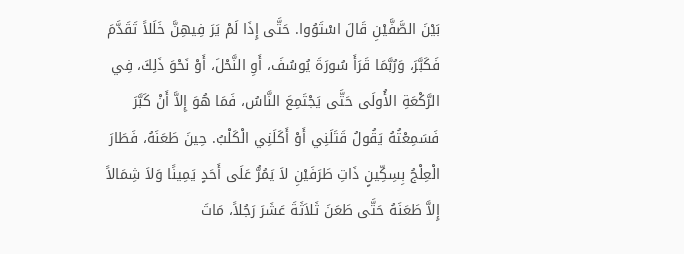بَيْنَ الصَّفَّيْنِ قَالَ اسْتَوُوا. حَتَّى إِذَا لَمْ يَرَ فِيهِنَّ خَلَلاً تَقَدَّمَ فَكَبَّرَ، وَرُبَّمَا قَرَأَ سُورَةَ يُوسُفَ، أَوِ النَّحْلَ، أَوْ نَحْوَ ذَلِكَ، فِي الرَّكْعَةِ الأُولَى حَتَّى يَجْتَمِعَ النَّاسُ، فَمَا هُوَ إِلاَّ أَنْ كَبَّرَ فَسَمِعْتُهُ يَقُولُ قَتَلَنِي أَوْ أَكَلَنِي الْكَلْبُ. حِينَ طَعَنَهُ، فَطَارَ الْعِلْجُ بِسِكِّينٍ ذَاتِ طَرَفَيْنِ لاَ يَمُرُّ عَلَى أَحَدٍ يَمِينًا وَلاَ شِمَالاً إِلاَّ طَعَنَهُ حَتَّى طَعَنَ ثَلاَثَةَ عَشَرَ رَجُلاً، مَاتَ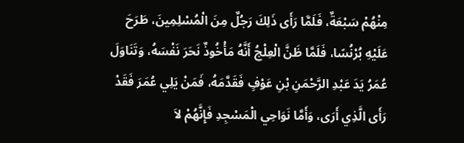مِنْهُمْ سَبْعَةٌ، فَلَمَّا رَأَى ذَلِكَ رَجُلٌ مِنَ الْمُسْلِمِينَ، طَرَحَ عَلَيْهِ بُرْنُسًا، فَلَمَّا ظَنَّ الْعِلْجُ أَنَّهُ مَأْخُوذٌ نَحَرَ نَفْسَهُ، وَتَنَاوَلَ عُمَرُ يَدَ عَبْدِ الرَّحْمَنِ بْنِ عَوْفٍ فَقَدَّمَهُ، فَمَنْ يَلِي عُمَرَ فَقَدْ رَأَى الَّذِي أَرَى، وَأَمَّا نَوَاحِي الْمَسْجِدِ فَإِنَّهُمْ لاَ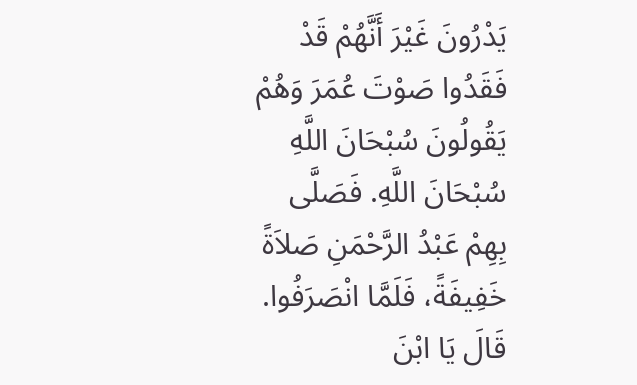يَدْرُونَ غَيْرَ أَنَّهُمْ قَدْ فَقَدُوا صَوْتَ عُمَرَ وَهُمْ يَقُولُونَ سُبْحَانَ اللَّهِ سُبْحَانَ اللَّهِ. فَصَلَّى بِهِمْ عَبْدُ الرَّحْمَنِ صَلاَةً خَفِيفَةً، فَلَمَّا انْصَرَفُوا. قَالَ يَا ابْنَ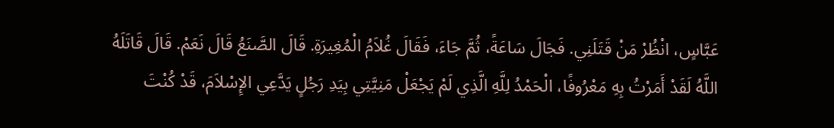عَبَّاسٍ، انْظُرْ مَنْ قَتَلَنِي. فَجَالَ سَاعَةً، ثُمَّ جَاءَ، فَقَالَ غُلاَمُ الْمُغِيرَةِ. قَالَ الصَّنَعُ قَالَ نَعَمْ. قَالَ قَاتَلَهُ اللَّهُ لَقَدْ أَمَرْتُ بِهِ مَعْرُوفًا، الْحَمْدُ لِلَّهِ الَّذِي لَمْ يَجْعَلْ مَنِيَّتِي بِيَدِ رَجُلٍ يَدَّعِي الإِسْلاَمَ، قَدْ كُنْتَ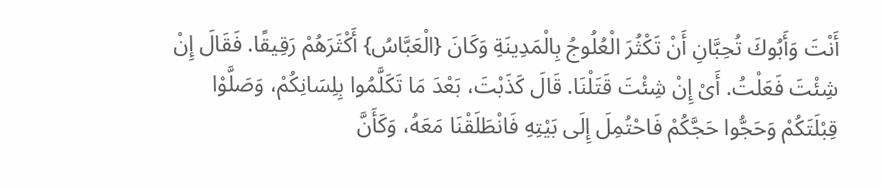أَنْتَ وَأَبُوكَ تُحِبَّانِ أَنْ تَكْثُرَ الْعُلُوجُ بِالْمَدِينَةِ وَكَانَ {الْعَبَّاسُ} أَكْثَرَهُمْ رَقِيقًا. فَقَالَ إِنْ شِئْتَ فَعَلْتُ. أَىْ إِنْ شِئْتَ قَتَلْنَا. قَالَ كَذَبْتَ، بَعْدَ مَا تَكَلَّمُوا بِلِسَانِكُمْ، وَصَلَّوْا قِبْلَتَكُمْ وَحَجُّوا حَجَّكُمْ فَاحْتُمِلَ إِلَى بَيْتِهِ فَانْطَلَقْنَا مَعَهُ، وَكَأَنَّ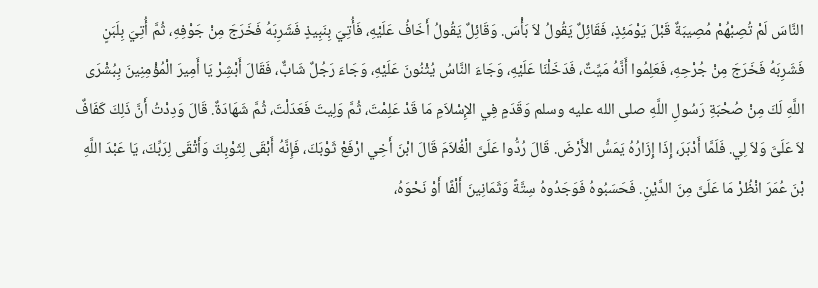النَّاسَ لَمْ تُصِبْهُمْ مُصِيبَةٌ قَبْلَ يَوْمَئِذٍ، فَقَائِلٌ يَقُولُ لاَ بَأْسَ. وَقَائِلٌ يَقُولُ أَخَافُ عَلَيْهِ، فَأُتِيَ بِنَبِيذٍ فَشَرِبَهُ فَخَرَجَ مِنْ جَوْفِهِ، ثُمَّ أُتِيَ بِلَبَنٍ فَشَرِبَهُ فَخَرَجَ مِنْ جُرْحِهِ، فَعَلِمُوا أَنَّهُ مَيِّتٌ، فَدَخَلْنَا عَلَيْهِ، وَجَاءَ النَّاسُ يُثْنُونَ عَلَيْهِ، وَجَاءَ رَجُلٌ شَابٌّ، فَقَالَ أَبْشِرْ يَا أَمِيرَ الْمُؤْمِنِينَ بِبُشْرَى اللَّهِ لَكَ مِنْ صُحْبَةِ رَسُولِ اللَّهِ صلى الله عليه وسلم وَقَدَمٍ فِي الإِسْلاَمِ مَا قَدْ عَلِمْتَ، ثُمَّ وَلِيتَ فَعَدَلْتَ، ثُمَّ شَهَادَةٌ. قَالَ وَدِدْتُ أَنَّ ذَلِكَ كَفَافٌ لاَ عَلَىَّ وَلاَ لِي. فَلَمَّا أَدْبَرَ، إِذَا إِزَارُهُ يَمَسُّ الأَرْضَ. قَالَ رُدُّوا عَلَىَّ الْغُلاَمَ قَالَ ابْنَ أَخِي ارْفَعْ ثَوْبَكَ، فَإِنَّهُ أَبْقَى لِثَوْبِكَ وَأَتْقَى لِرَبِّكَ، يَا عَبْدَ اللَّهِ بْنَ عُمَرَ انْظُرْ مَا عَلَىَّ مِنَ الدَّيْنِ. فَحَسَبُوهُ فَوَجَدُوهُ سِتَّةً وَثَمَانِينَ أَلْفًا أَوْ نَحْوَهُ،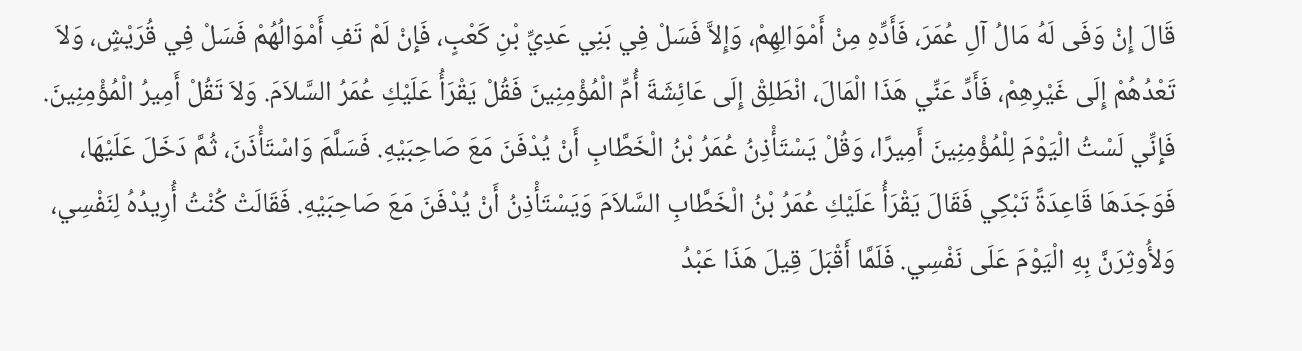قَالَ إِنْ وَفَى لَهُ مَالُ آلِ عُمَرَ، فَأَدِّهِ مِنْ أَمْوَالِهِمْ، وَإِلاَّ فَسَلْ فِي بَنِي عَدِيِّ بْنِ كَعْبٍ، فَإِنْ لَمْ تَفِ أَمْوَالُهُمْ فَسَلْ فِي قُرَيْشٍ، وَلاَ تَعْدُهُمْ إِلَى غَيْرِهِمْ، فَأَدِّ عَنِّي هَذَا الْمَالَ، انْطَلِقْ إِلَى عَائِشَةَ أُمِّ الْمُؤْمِنِينَ فَقُلْ يَقْرَأُ عَلَيْكِ عُمَرُ السَّلاَمَ. وَلاَ تَقُلْ أَمِيرُ الْمُؤْمِنِينَ. فَإِنِّي لَسْتُ الْيَوْمَ لِلْمُؤْمِنِينَ أَمِيرًا، وَقُلْ يَسْتَأْذِنُ عُمَرُ بْنُ الْخَطَّابِ أَنْ يُدْفَنَ مَعَ صَاحِبَيْهِ. فَسَلَّمَ وَاسْتَأْذَنَ، ثُمَّ دَخَلَ عَلَيْهَا، فَوَجَدَهَا قَاعِدَةً تَبْكِي فَقَالَ يَقْرَأُ عَلَيْكِ عُمَرُ بْنُ الْخَطَّابِ السَّلاَمَ وَيَسْتَأْذِنُ أَنْ يُدْفَنَ مَعَ صَاحِبَيْهِ. فَقَالَتْ كُنْتُ أُرِيدُهُ لِنَفْسِي، وَلأُوثِرَنَّ بِهِ الْيَوْمَ عَلَى نَفْسِي. فَلَمَّا أَقْبَلَ قِيلَ هَذَا عَبْدُ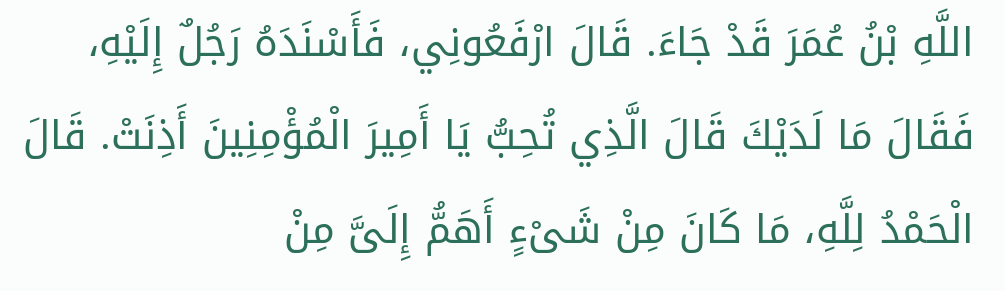اللَّهِ بْنُ عُمَرَ قَدْ جَاءَ. قَالَ ارْفَعُونِي، فَأَسْنَدَهُ رَجُلٌ إِلَيْهِ، فَقَالَ مَا لَدَيْكَ قَالَ الَّذِي تُحِبُّ يَا أَمِيرَ الْمُؤْمِنِينَ أَذِنَتْ. قَالَ الْحَمْدُ لِلَّهِ، مَا كَانَ مِنْ شَىْءٍ أَهَمُّ إِلَىَّ مِنْ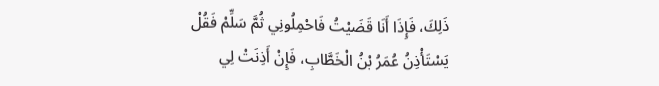ذَلِكَ، فَإِذَا أَنَا قَضَيْتُ فَاحْمِلُونِي ثُمَّ سَلِّمْ فَقُلْ يَسْتَأْذِنُ عُمَرُ بْنُ الْخَطَّابِ، فَإِنْ أَذِنَتْ لِي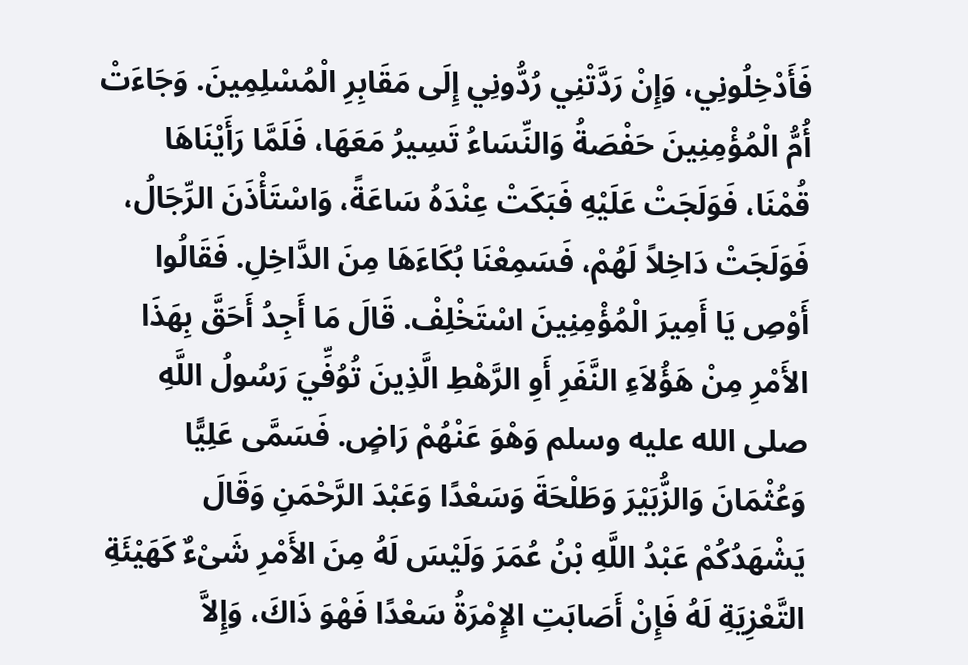فَأَدْخِلُونِي، وَإِنْ رَدَّتْنِي رُدُّونِي إِلَى مَقَابِرِ الْمُسْلِمِينَ. وَجَاءَتْ أُمُّ الْمُؤْمِنِينَ حَفْصَةُ وَالنِّسَاءُ تَسِيرُ مَعَهَا، فَلَمَّا رَأَيْنَاهَا قُمْنَا، فَوَلَجَتْ عَلَيْهِ فَبَكَتْ عِنْدَهُ سَاعَةً، وَاسْتَأْذَنَ الرِّجَالُ، فَوَلَجَتْ دَاخِلاً لَهُمْ، فَسَمِعْنَا بُكَاءَهَا مِنَ الدَّاخِلِ. فَقَالُوا أَوْصِ يَا أَمِيرَ الْمُؤْمِنِينَ اسْتَخْلِفْ. قَالَ مَا أَجِدُ أَحَقَّ بِهَذَا الأَمْرِ مِنْ هَؤُلاَءِ النَّفَرِ أَوِ الرَّهْطِ الَّذِينَ تُوُفِّيَ رَسُولُ اللَّهِ صلى الله عليه وسلم وَهْوَ عَنْهُمْ رَاضٍ. فَسَمَّى عَلِيًّا وَعُثْمَانَ وَالزُّبَيْرَ وَطَلْحَةَ وَسَعْدًا وَعَبْدَ الرَّحْمَنِ وَقَالَ يَشْهَدُكُمْ عَبْدُ اللَّهِ بْنُ عُمَرَ وَلَيْسَ لَهُ مِنَ الأَمْرِ شَىْءٌ كَهَيْئَةِ التَّعْزِيَةِ لَهُ فَإِنْ أَصَابَتِ الإِمْرَةُ سَعْدًا فَهْوَ ذَاكَ، وَإِلاَّ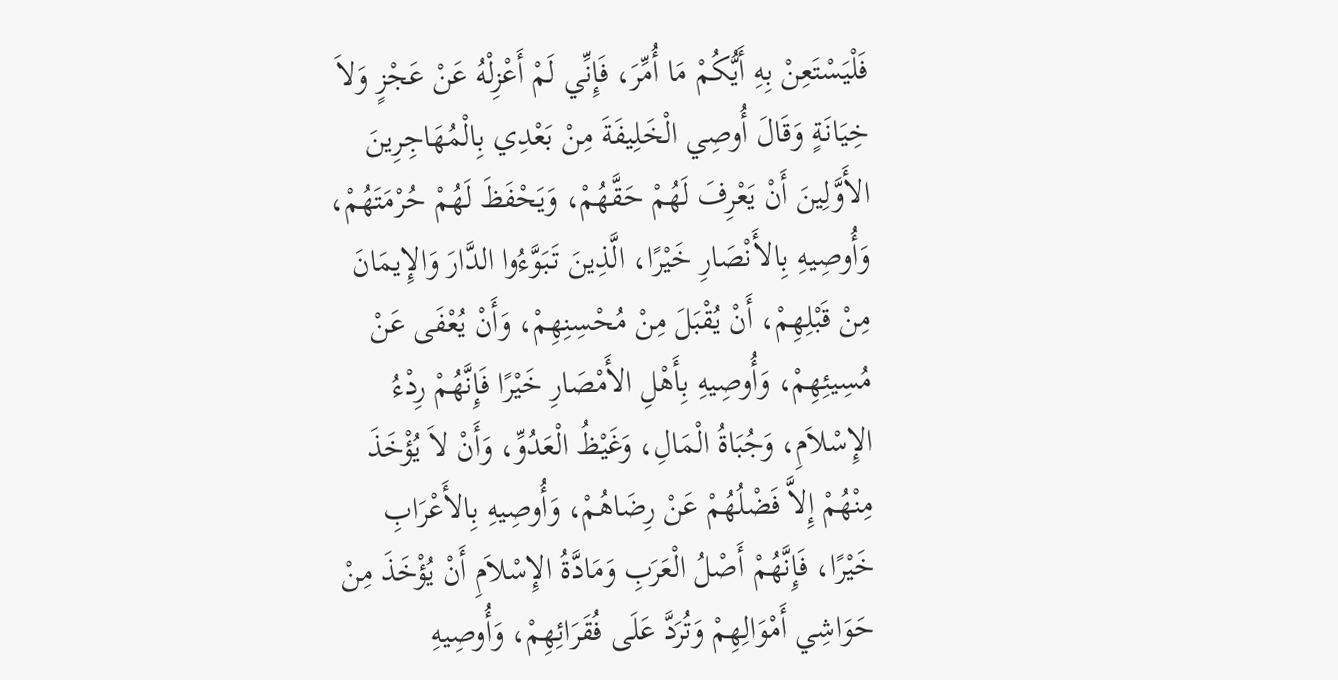فَلْيَسْتَعِنْ بِهِ أَيُّكُمْ مَا أُمِّرَ، فَإِنِّي لَمْ أَعْزِلْهُ عَنْ عَجْزٍ وَلاَ خِيَانَةٍ وَقَالَ أُوصِي الْخَلِيفَةَ مِنْ بَعْدِي بِالْمُهَاجِرِينَ الأَوَّلِينَ أَنْ يَعْرِفَ لَهُمْ حَقَّهُمْ، وَيَحْفَظَ لَهُمْ حُرْمَتَهُمْ، وَأُوصِيهِ بِالأَنْصَارِ خَيْرًا، الَّذِينَ تَبَوَّءُوا الدَّارَ وَالإِيمَانَ مِنْ قَبْلِهِمْ، أَنْ يُقْبَلَ مِنْ مُحْسِنِهِمْ، وَأَنْ يُعْفَى عَنْ مُسِيئِهِمْ، وَأُوصِيهِ بِأَهْلِ الأَمْصَارِ خَيْرًا فَإِنَّهُمْ رِدْءُ الإِسْلاَمِ، وَجُبَاةُ الْمَالِ، وَغَيْظُ الْعَدُوِّ، وَأَنْ لاَ يُؤْخَذَ مِنْهُمْ إِلاَّ فَضْلُهُمْ عَنْ رِضَاهُمْ، وَأُوصِيهِ بِالأَعْرَابِ خَيْرًا، فَإِنَّهُمْ أَصْلُ الْعَرَبِ وَمَادَّةُ الإِسْلاَمِ أَنْ يُؤْخَذَ مِنْ حَوَاشِي أَمْوَالِهِمْ وَتُرَدَّ عَلَى فُقَرَائِهِمْ، وَأُوصِيهِ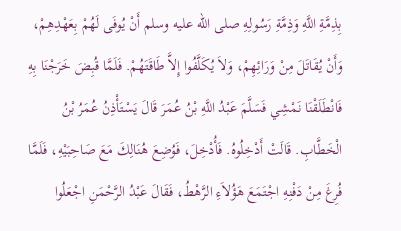بِذِمَّةِ اللَّهِ وَذِمَّةِ رَسُولِهِ صلى الله عليه وسلم أَنْ يُوفَى لَهُمْ بِعَهْدِهِمْ، وَأَنْ يُقَاتَلَ مِنْ وَرَائِهِمْ، وَلاَ يُكَلَّفُوا إِلاَّ طَاقَتَهُمْ. فَلَمَّا قُبِضَ خَرَجْنَا بِهِ فَانْطَلَقْنَا نَمْشِي فَسَلَّمَ عَبْدُ اللَّهِ بْنُ عُمَرَ قَالَ يَسْتَأْذِنُ عُمَرُ بْنُ الْخَطَّابِ. قَالَتْ أَدْخِلُوهُ. فَأُدْخِلَ، فَوُضِعَ هُنَالِكَ مَعَ صَاحِبَيْهِ، فَلَمَّا فُرِغَ مِنْ دَفْنِهِ اجْتَمَعَ هَؤُلاَءِ الرَّهْطُ، فَقَالَ عَبْدُ الرَّحْمَنِ اجْعَلُوا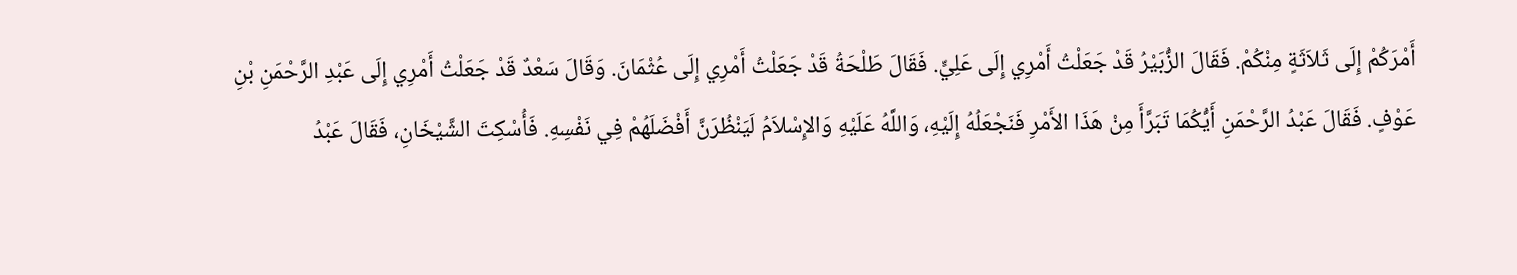أَمْرَكُمْ إِلَى ثَلاَثَةٍ مِنْكُمْ. فَقَالَ الزُّبَيْرُ قَدْ جَعَلْتُ أَمْرِي إِلَى عَلِيٍّ. فَقَالَ طَلْحَةُ قَدْ جَعَلْتُ أَمْرِي إِلَى عُثْمَانَ. وَقَالَ سَعْدٌ قَدْ جَعَلْتُ أَمْرِي إِلَى عَبْدِ الرَّحْمَنِ بْنِ عَوْفٍ. فَقَالَ عَبْدُ الرَّحْمَنِ أَيُّكُمَا تَبَرَّأَ مِنْ هَذَا الأَمْرِ فَنَجْعَلُهُ إِلَيْهِ، وَاللَّهُ عَلَيْهِ وَالإِسْلاَمُ لَيَنْظُرَنَّ أَفْضَلَهُمْ فِي نَفْسِهِ. فَأُسْكِتَ الشَّيْخَانِ، فَقَالَ عَبْدُ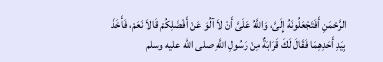الرَّحْمَنِ أَفَتَجْعَلُونَهُ إِلَىَّ، وَاللَّهُ عَلَىَّ أَنْ لاَ آلُوَ عَنْ أَفْضَلِكُمْ قَالاَ نَعَمْ، فَأَخَذَ بِيَدِ أَحَدِهِمَا فَقَالَ لَكَ قَرَابَةٌ مِنْ رَسُولِ اللَّهِ صلى الله عليه وسلم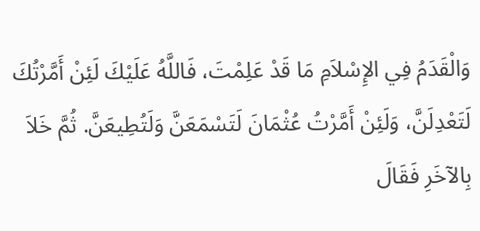وَالْقَدَمُ فِي الإِسْلاَمِ مَا قَدْ عَلِمْتَ، فَاللَّهُ عَلَيْكَ لَئِنْ أَمَّرْتُكَ لَتَعْدِلَنَّ، وَلَئِنْ أَمَّرْتُ عُثْمَانَ لَتَسْمَعَنَّ وَلَتُطِيعَنَّ. ثُمَّ خَلاَ بِالآخَرِ فَقَالَ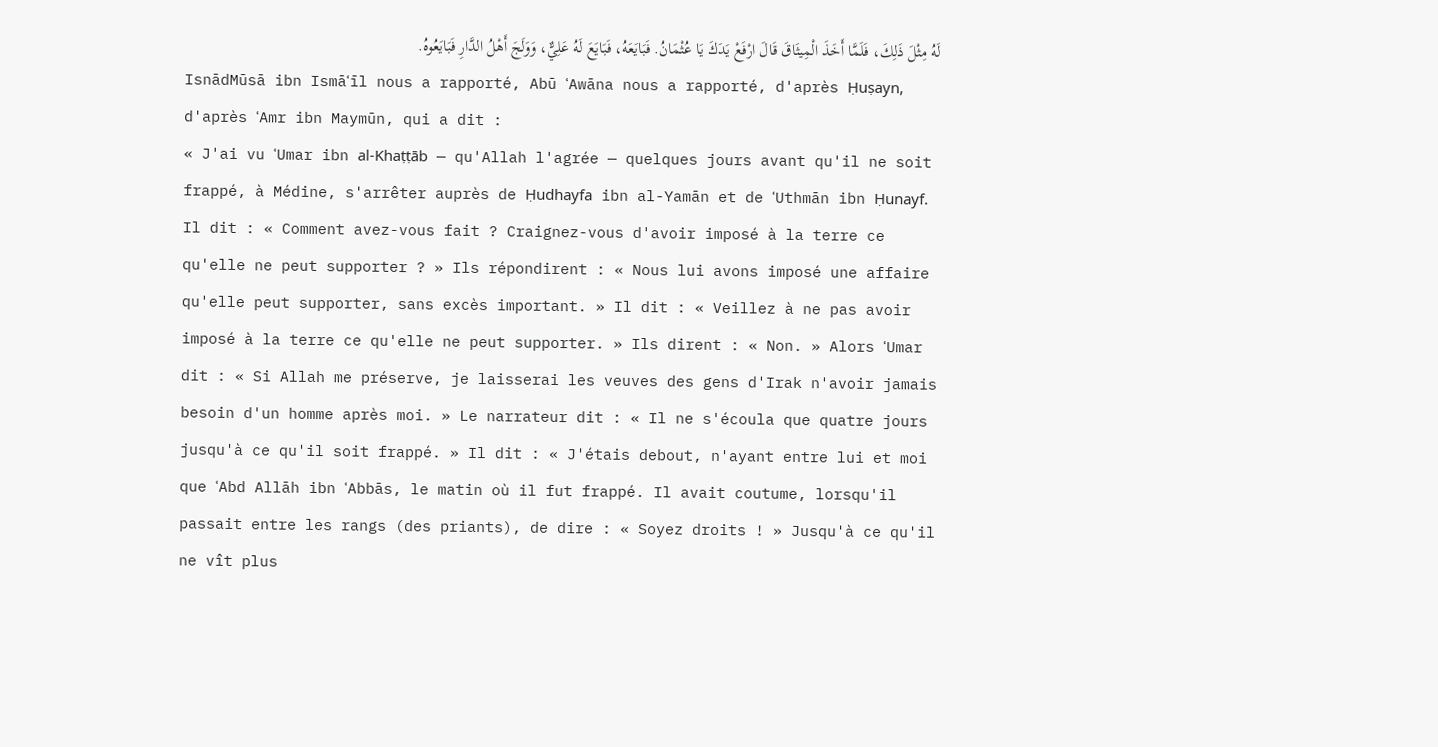لَهُ مِثْلَ ذَلِكَ، فَلَمَّا أَخَذَ الْمِيثَاقَ قَالَ ارْفَعْ يَدَكَ يَا عُثْمَانُ. فَبَايَعَهُ، فَبَايَعَ لَهُ عَلِيٌّ، وَوَلَجَ أَهْلُ الدَّارِ فَبَايَعُوهُ.
IsnādMūsā ibn Ismāʿīl nous a rapporté, Abū ʿAwāna nous a rapporté, d'après Ḥuṣayn, d'après ʿAmr ibn Maymūn, qui a dit :
« J'ai vu ʿUmar ibn al-Khaṭṭāb — qu'Allah l'agrée — quelques jours avant qu'il ne soit frappé, à Médine, s'arrêter auprès de Ḥudhayfa ibn al-Yamān et de ʿUthmān ibn Ḥunayf. Il dit : « Comment avez-vous fait ? Craignez-vous d'avoir imposé à la terre ce qu'elle ne peut supporter ? » Ils répondirent : « Nous lui avons imposé une affaire qu'elle peut supporter, sans excès important. » Il dit : « Veillez à ne pas avoir imposé à la terre ce qu'elle ne peut supporter. » Ils dirent : « Non. » Alors ʿUmar dit : « Si Allah me préserve, je laisserai les veuves des gens d'Irak n'avoir jamais besoin d'un homme après moi. » Le narrateur dit : « Il ne s'écoula que quatre jours jusqu'à ce qu'il soit frappé. » Il dit : « J'étais debout, n'ayant entre lui et moi que ʿAbd Allāh ibn ʿAbbās, le matin où il fut frappé. Il avait coutume, lorsqu'il passait entre les rangs (des priants), de dire : « Soyez droits ! » Jusqu'à ce qu'il ne vît plus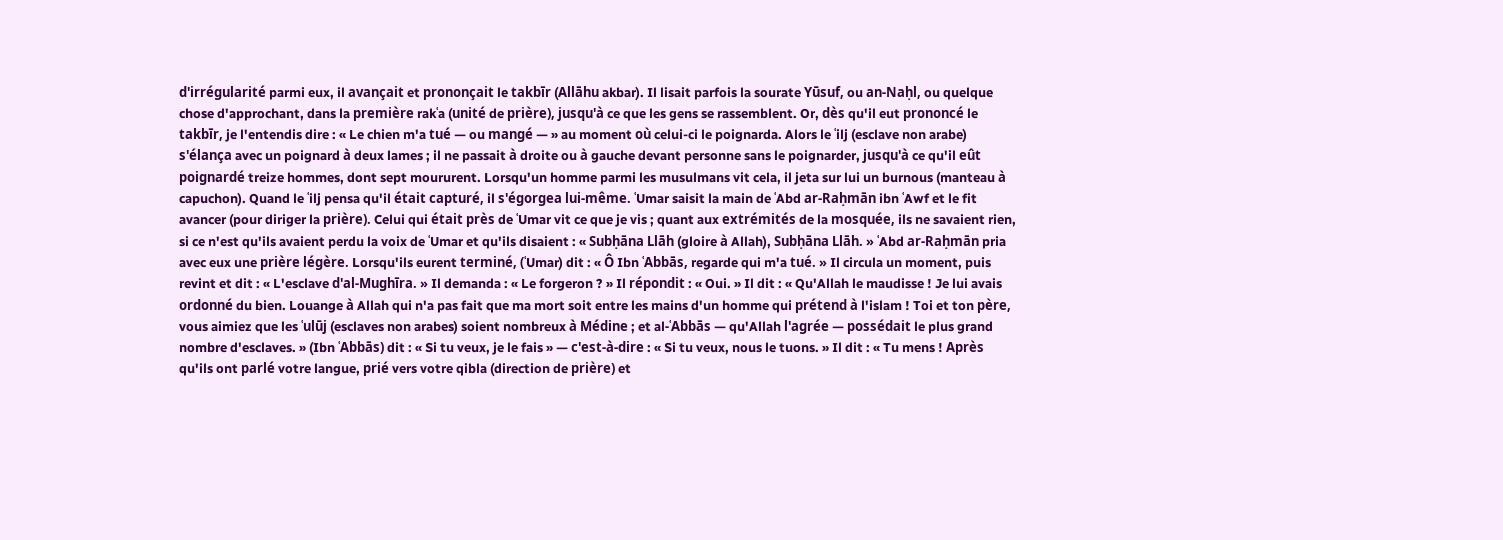d'irrégularité parmi eux, il avançait et prononçait le takbīr (Allāhu akbar). Il lisait parfois la sourate Yūsuf, ou an-Naḥl, ou quelque chose d'approchant, dans la première rakʿa (unité de prière), jusqu'à ce que les gens se rassemblent. Or, dès qu'il eut prononcé le takbīr, je l'entendis dire : « Le chien m'a tué — ou mangé — » au moment où celui-ci le poignarda. Alors le ʿilj (esclave non arabe) s'élança avec un poignard à deux lames ; il ne passait à droite ou à gauche devant personne sans le poignarder, jusqu'à ce qu'il eût poignardé treize hommes, dont sept moururent. Lorsqu'un homme parmi les musulmans vit cela, il jeta sur lui un burnous (manteau à capuchon). Quand le ʿilj pensa qu'il était capturé, il s'égorgea lui-même. ʿUmar saisit la main de ʿAbd ar-Raḥmān ibn ʿAwf et le fit avancer (pour diriger la prière). Celui qui était près de ʿUmar vit ce que je vis ; quant aux extrémités de la mosquée, ils ne savaient rien, si ce n'est qu'ils avaient perdu la voix de ʿUmar et qu'ils disaient : « Subḥāna Llāh (gloire à Allah), Subḥāna Llāh. » ʿAbd ar-Raḥmān pria avec eux une prière légère. Lorsqu'ils eurent terminé, (ʿUmar) dit : « Ô Ibn ʿAbbās, regarde qui m'a tué. » Il circula un moment, puis revint et dit : « L'esclave d'al-Mughīra. » Il demanda : « Le forgeron ? » Il répondit : « Oui. » Il dit : « Qu'Allah le maudisse ! Je lui avais ordonné du bien. Louange à Allah qui n'a pas fait que ma mort soit entre les mains d'un homme qui prétend à l'islam ! Toi et ton père, vous aimiez que les ʿulūj (esclaves non arabes) soient nombreux à Médine ; et al-ʿAbbās — qu'Allah l'agrée — possédait le plus grand nombre d'esclaves. » (Ibn ʿAbbās) dit : « Si tu veux, je le fais » — c'est-à-dire : « Si tu veux, nous le tuons. » Il dit : « Tu mens ! Après qu'ils ont parlé votre langue, prié vers votre qibla (direction de prière) et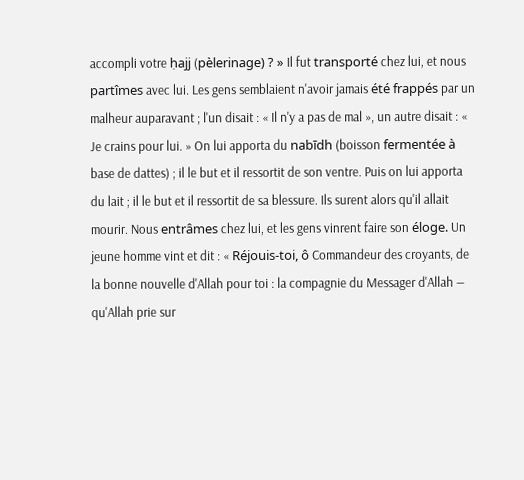accompli votre ḥajj (pèlerinage) ? » Il fut transporté chez lui, et nous partîmes avec lui. Les gens semblaient n'avoir jamais été frappés par un malheur auparavant ; l'un disait : « Il n'y a pas de mal », un autre disait : « Je crains pour lui. » On lui apporta du nabīdh (boisson fermentée à base de dattes) ; il le but et il ressortit de son ventre. Puis on lui apporta du lait ; il le but et il ressortit de sa blessure. Ils surent alors qu'il allait mourir. Nous entrâmes chez lui, et les gens vinrent faire son éloge. Un jeune homme vint et dit : « Réjouis-toi, ô Commandeur des croyants, de la bonne nouvelle d'Allah pour toi : la compagnie du Messager d'Allah — qu'Allah prie sur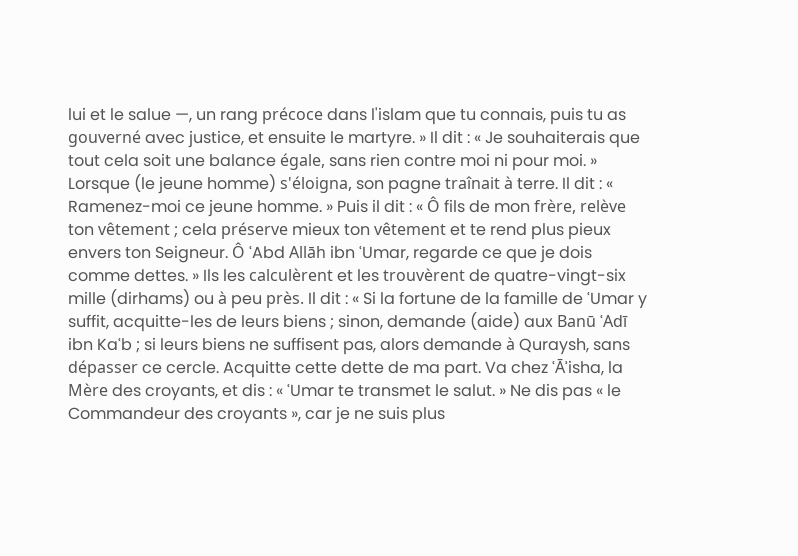lui et le salue —, un rang précoce dans l'islam que tu connais, puis tu as gouverné avec justice, et ensuite le martyre. » Il dit : « Je souhaiterais que tout cela soit une balance égale, sans rien contre moi ni pour moi. » Lorsque (le jeune homme) s'éloigna, son pagne traînait à terre. Il dit : « Ramenez-moi ce jeune homme. » Puis il dit : « Ô fils de mon frère, relève ton vêtement ; cela préserve mieux ton vêtement et te rend plus pieux envers ton Seigneur. Ô ʿAbd Allāh ibn ʿUmar, regarde ce que je dois comme dettes. » Ils les calculèrent et les trouvèrent de quatre-vingt-six mille (dirhams) ou à peu près. Il dit : « Si la fortune de la famille de ʿUmar y suffit, acquitte-les de leurs biens ; sinon, demande (aide) aux Banū ʿAdī ibn Kaʿb ; si leurs biens ne suffisent pas, alors demande à Quraysh, sans dépasser ce cercle. Acquitte cette dette de ma part. Va chez ʿĀʾisha, la Mère des croyants, et dis : « ʿUmar te transmet le salut. » Ne dis pas « le Commandeur des croyants », car je ne suis plus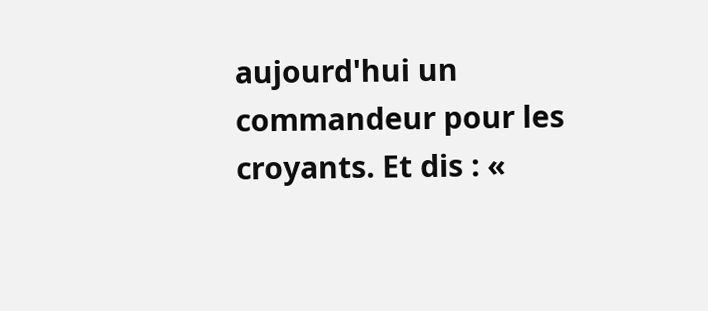aujourd'hui un commandeur pour les croyants. Et dis : «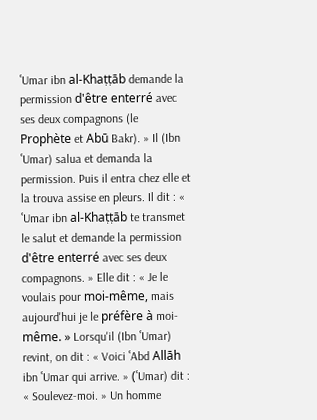ʿUmar ibn al-Khaṭṭāb demande la permission d'être enterré avec ses deux compagnons (le Prophète et Abū Bakr). » Il (Ibn ʿUmar) salua et demanda la permission. Puis il entra chez elle et la trouva assise en pleurs. Il dit : « ʿUmar ibn al-Khaṭṭāb te transmet le salut et demande la permission d'être enterré avec ses deux compagnons. » Elle dit : « Je le voulais pour moi-même, mais aujourd'hui je le préfère à moi-même. » Lorsqu'il (Ibn ʿUmar) revint, on dit : « Voici ʿAbd Allāh ibn ʿUmar qui arrive. » (ʿUmar) dit : « Soulevez-moi. » Un homme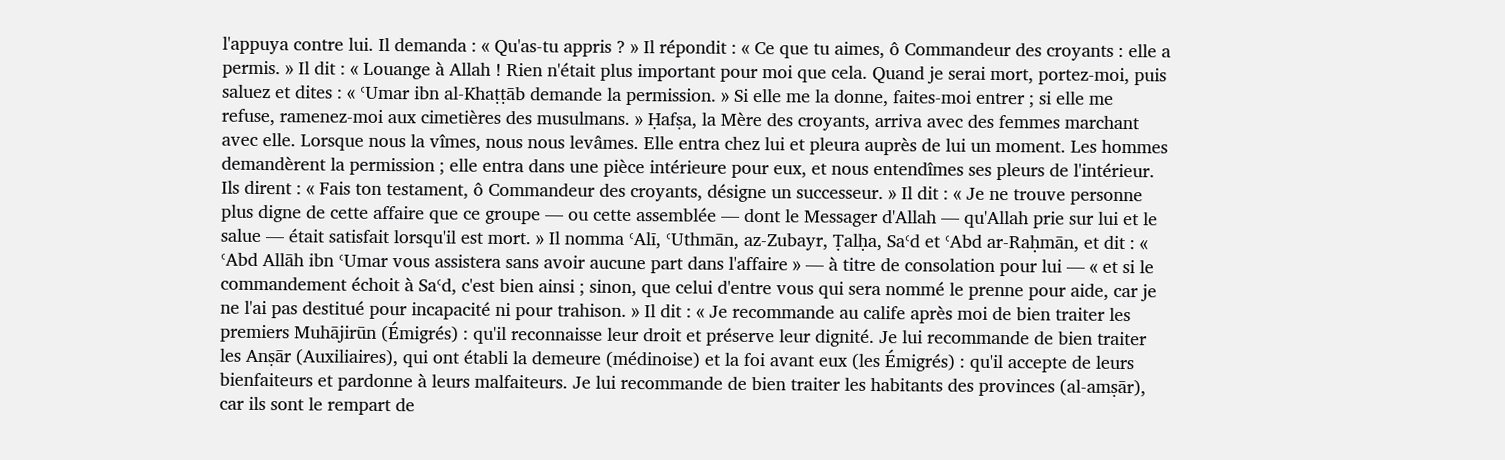l'appuya contre lui. Il demanda : « Qu'as-tu appris ? » Il répondit : « Ce que tu aimes, ô Commandeur des croyants : elle a permis. » Il dit : « Louange à Allah ! Rien n'était plus important pour moi que cela. Quand je serai mort, portez-moi, puis saluez et dites : « ʿUmar ibn al-Khaṭṭāb demande la permission. » Si elle me la donne, faites-moi entrer ; si elle me refuse, ramenez-moi aux cimetières des musulmans. » Ḥafṣa, la Mère des croyants, arriva avec des femmes marchant avec elle. Lorsque nous la vîmes, nous nous levâmes. Elle entra chez lui et pleura auprès de lui un moment. Les hommes demandèrent la permission ; elle entra dans une pièce intérieure pour eux, et nous entendîmes ses pleurs de l'intérieur. Ils dirent : « Fais ton testament, ô Commandeur des croyants, désigne un successeur. » Il dit : « Je ne trouve personne plus digne de cette affaire que ce groupe — ou cette assemblée — dont le Messager d'Allah — qu'Allah prie sur lui et le salue — était satisfait lorsqu'il est mort. » Il nomma ʿAlī, ʿUthmān, az-Zubayr, Ṭalḥa, Saʿd et ʿAbd ar-Raḥmān, et dit : « ʿAbd Allāh ibn ʿUmar vous assistera sans avoir aucune part dans l'affaire » — à titre de consolation pour lui — « et si le commandement échoit à Saʿd, c'est bien ainsi ; sinon, que celui d'entre vous qui sera nommé le prenne pour aide, car je ne l'ai pas destitué pour incapacité ni pour trahison. » Il dit : « Je recommande au calife après moi de bien traiter les premiers Muhājirūn (Émigrés) : qu'il reconnaisse leur droit et préserve leur dignité. Je lui recommande de bien traiter les Anṣār (Auxiliaires), qui ont établi la demeure (médinoise) et la foi avant eux (les Émigrés) : qu'il accepte de leurs bienfaiteurs et pardonne à leurs malfaiteurs. Je lui recommande de bien traiter les habitants des provinces (al-amṣār), car ils sont le rempart de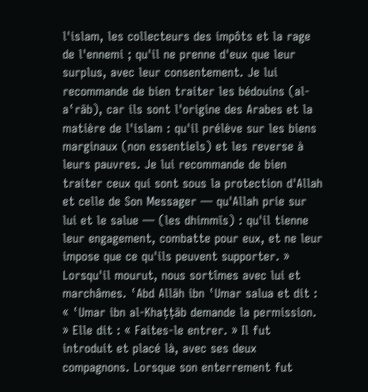l'islam, les collecteurs des impôts et la rage de l'ennemi ; qu'il ne prenne d'eux que leur surplus, avec leur consentement. Je lui recommande de bien traiter les bédouins (al-aʿrāb), car ils sont l'origine des Arabes et la matière de l'islam : qu'il prélève sur les biens marginaux (non essentiels) et les reverse à leurs pauvres. Je lui recommande de bien traiter ceux qui sont sous la protection d'Allah et celle de Son Messager — qu'Allah prie sur lui et le salue — (les dhimmīs) : qu'il tienne leur engagement, combatte pour eux, et ne leur impose que ce qu'ils peuvent supporter. » Lorsqu'il mourut, nous sortîmes avec lui et marchâmes. ʿAbd Allāh ibn ʿUmar salua et dit : « ʿUmar ibn al-Khaṭṭāb demande la permission. » Elle dit : « Faites-le entrer. » Il fut introduit et placé là, avec ses deux compagnons. Lorsque son enterrement fut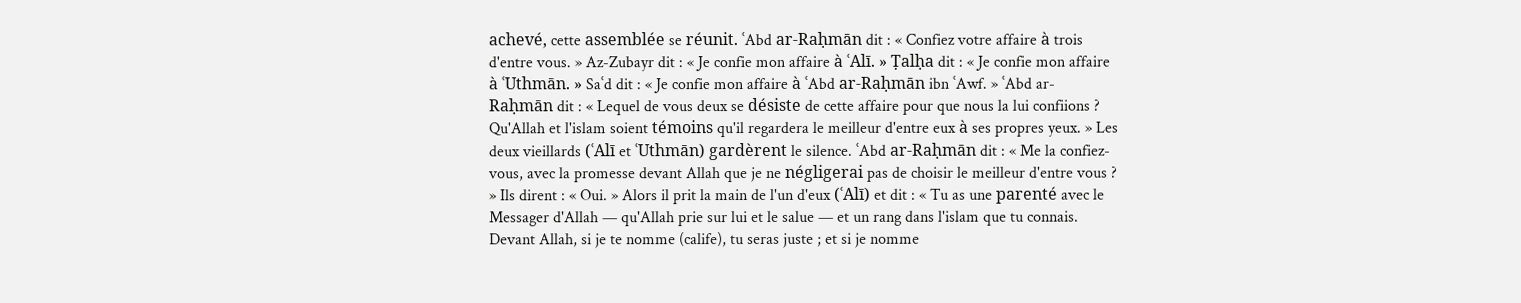achevé, cette assemblée se réunit. ʿAbd ar-Raḥmān dit : « Confiez votre affaire à trois d'entre vous. » Az-Zubayr dit : « Je confie mon affaire à ʿAlī. » Ṭalḥa dit : « Je confie mon affaire à ʿUthmān. » Saʿd dit : « Je confie mon affaire à ʿAbd ar-Raḥmān ibn ʿAwf. » ʿAbd ar-Raḥmān dit : « Lequel de vous deux se désiste de cette affaire pour que nous la lui confiions ? Qu'Allah et l'islam soient témoins qu'il regardera le meilleur d'entre eux à ses propres yeux. » Les deux vieillards (ʿAlī et ʿUthmān) gardèrent le silence. ʿAbd ar-Raḥmān dit : « Me la confiez-vous, avec la promesse devant Allah que je ne négligerai pas de choisir le meilleur d'entre vous ? » Ils dirent : « Oui. » Alors il prit la main de l'un d'eux (ʿAlī) et dit : « Tu as une parenté avec le Messager d'Allah — qu'Allah prie sur lui et le salue — et un rang dans l'islam que tu connais. Devant Allah, si je te nomme (calife), tu seras juste ; et si je nomme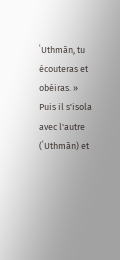ʿUthmān, tu écouteras et obéiras. » Puis il s'isola avec l'autre (ʿUthmān) et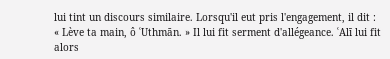lui tint un discours similaire. Lorsqu'il eut pris l'engagement, il dit : « Lève ta main, ô ʿUthmān. » Il lui fit serment d'allégeance. ʿAlī lui fit alors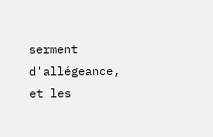serment d'allégeance, et les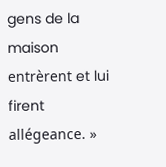gens de la maison entrèrent et lui firent allégeance. »